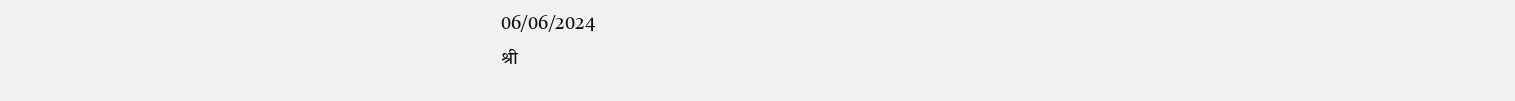06/06/2024
श्री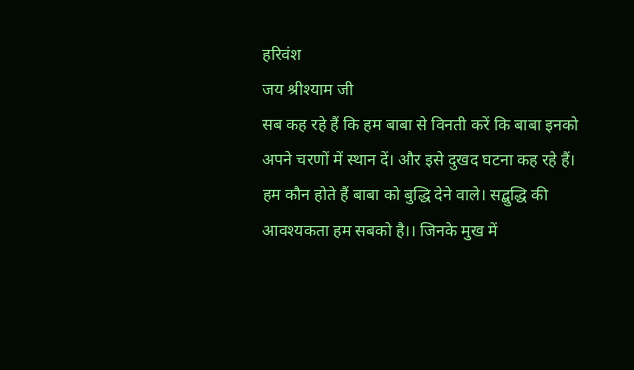हरिवंश
जय श्रीश्याम जी
सब कह रहे हैं कि हम बाबा से विनती करें कि बाबा इनको अपने चरणों में स्थान दें। और इसे दुखद घटना कह रहे हैं। हम कौन होते हैं बाबा को बुद्धि देने वाले। सद्बुद्धि की आवश्यकता हम सबको है।। जिनके मुख में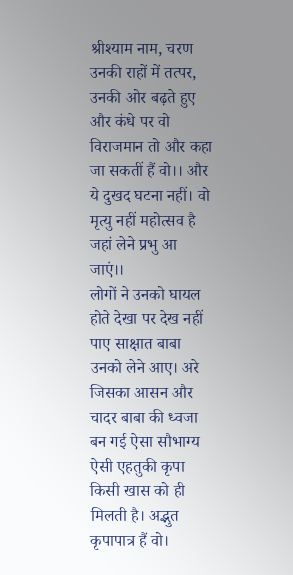श्रीश्याम नाम, चरण उनकी राहों में तत्पर, उनकी ओर बढ़ते हुए और कंधे पर वो विराजमान तो और कहा जा सकतीं हैं वो।। और ये दुखद घटना नहीं। वो मृत्यु नहीं महोत्सव है जहां लेने प्रभु आ जाएं।।
लोगों ने उनको घायल होते देखा पर देख नहीं पाए साक्षात बाबा उनको लेने आए। अरे जिसका आसन और चादर बाबा की ध्वजा बन गई ऐसा सौभाग्य ऐसी एहतुकी कृपा किसी खास को ही मिलती है। अद्भुत कृपापात्र हैं वो।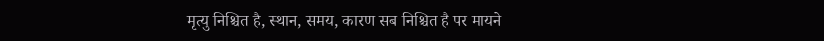मृत्यु निश्चित है, स्थान, समय, कारण सब निश्चित है पर मायने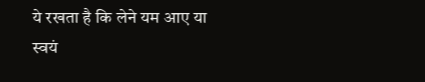ये रखता है कि लेने यम आए या स्वयं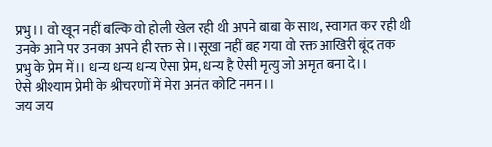प्रभु।। वो खून नहीं बल्कि वो होली खेल रही थी अपने बाबा के साथ, स्वागत कर रही थी उनके आने पर उनका अपने ही रक्त से।।सूखा नहीं बह गया वो रक्त आखिरी बूंद तक प्रभु के प्रेम में।। धन्य धन्य धन्य ऐसा प्रेम, धन्य है ऐसी मृत्यु जो अमृत बना दे।।
ऐसे श्रीश्याम प्रेमी के श्रीचरणों में मेरा अनंत कोटि नमन।।
जय जय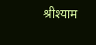श्रीश्याम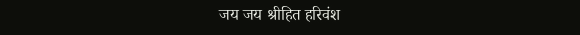जय जय श्रीहित हरिवंश